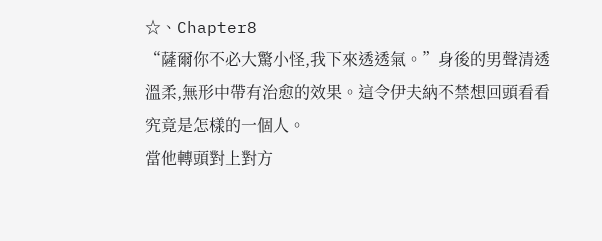☆、Chapter8
“薩爾你不必大驚小怪,我下來透透氣。”身後的男聲清透溫柔,無形中帶有治愈的效果。這令伊夫納不禁想回頭看看究竟是怎樣的一個人。
當他轉頭對上對方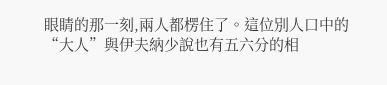眼睛的那一刻,兩人都楞住了。這位別人口中的“大人”與伊夫納少說也有五六分的相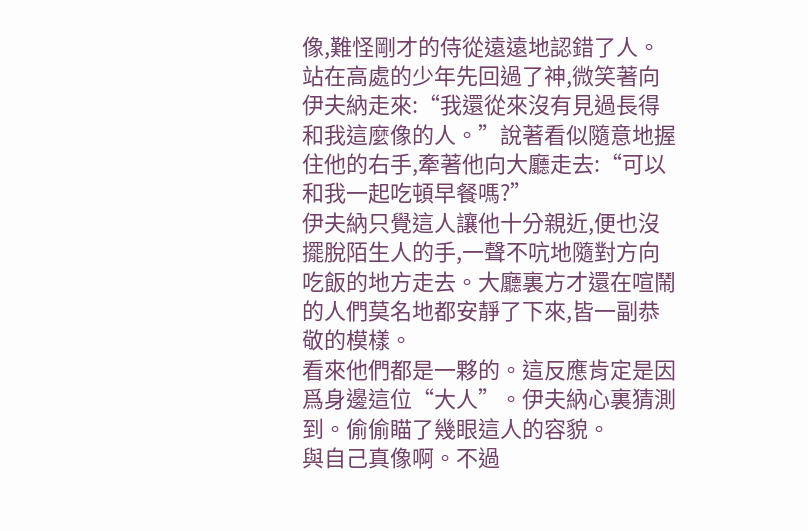像,難怪剛才的侍從遠遠地認錯了人。
站在高處的少年先回過了神,微笑著向伊夫納走來:“我還從來沒有見過長得和我這麼像的人。”說著看似隨意地握住他的右手,牽著他向大廳走去:“可以和我一起吃頓早餐嗎?”
伊夫納只覺這人讓他十分親近,便也沒擺脫陌生人的手,一聲不吭地隨對方向吃飯的地方走去。大廳裏方才還在喧鬧的人們莫名地都安靜了下來,皆一副恭敬的模樣。
看來他們都是一夥的。這反應肯定是因爲身邊這位“大人”。伊夫納心裏猜測到。偷偷瞄了幾眼這人的容貌。
與自己真像啊。不過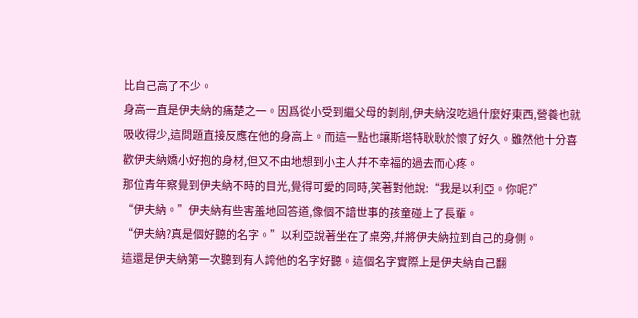比自己高了不少。
身高一直是伊夫納的痛楚之一。因爲從小受到繼父母的剝削,伊夫納沒吃過什麼好東西,營養也就吸收得少,這問題直接反應在他的身高上。而這一點也讓斯塔特耿耿於懷了好久。雖然他十分喜歡伊夫納嬌小好抱的身材,但又不由地想到小主人幷不幸福的過去而心疼。
那位青年察覺到伊夫納不時的目光,覺得可愛的同時,笑著對他說:“我是以利亞。你呢?”
“伊夫納。”伊夫納有些害羞地回答道,像個不諳世事的孩童碰上了長輩。
“伊夫納?真是個好聽的名字。”以利亞說著坐在了桌旁,幷將伊夫納拉到自己的身側。
這還是伊夫納第一次聽到有人誇他的名字好聽。這個名字實際上是伊夫納自己翻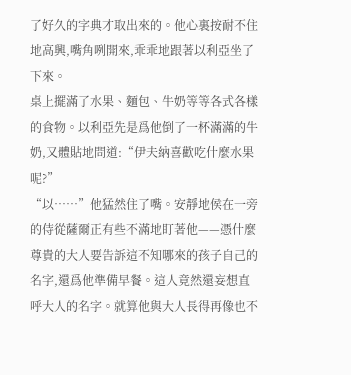了好久的字典才取出來的。他心裏按耐不住地高興,嘴角咧開來,乖乖地跟著以利亞坐了下來。
桌上擺滿了水果、麵包、牛奶等等各式各樣的食物。以利亞先是爲他倒了一杯滿滿的牛奶,又體貼地問道:“伊夫納喜歡吃什麼水果呢?”
“以……”他猛然住了嘴。安靜地侯在一旁的侍從薩爾正有些不滿地盯著他——憑什麼尊貴的大人要告訴這不知哪來的孩子自己的名字,還爲他準備早餐。這人竟然還妄想直呼大人的名字。就算他與大人長得再像也不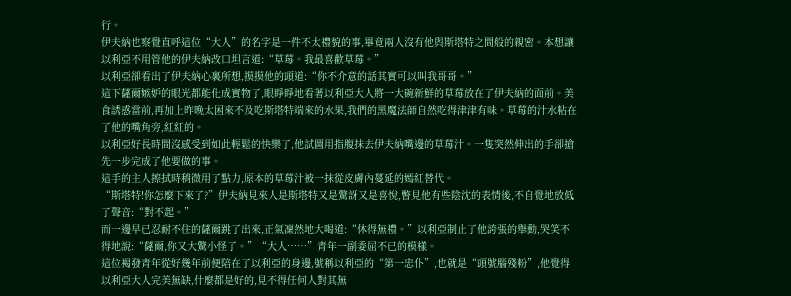行。
伊夫納也察覺直呼這位“大人”的名字是一件不太禮貌的事,畢竟兩人沒有他與斯塔特之間般的親密。本想讓以利亞不用管他的伊夫納改口坦言道:“草莓。我最喜歡草莓。”
以利亞卻看出了伊夫納心裏所想,摸摸他的頭道:“你不介意的話其實可以叫我哥哥。”
這下薩爾嫉妒的眼光都能化成實物了,眼睜睜地看著以利亞大人將一大碗新鮮的草莓放在了伊夫納的面前。美食誘惑當前,再加上昨晚太困來不及吃斯塔特端來的水果,我們的黑魔法師自然吃得津津有味。草莓的汁水粘在了他的嘴角旁,紅紅的。
以利亞好長時間沒感受到如此輕鬆的快樂了,他試圖用指腹抹去伊夫納嘴邊的草莓汁。一隻突然伸出的手卻搶先一步完成了他要做的事。
這手的主人擦拭時稍微用了點力,原本的草莓汁被一抹從皮膚內蔓延的嫣紅替代。
“斯塔特!你怎麼下來了?”伊夫納見來人是斯塔特又是驚訝又是喜悅,瞥見他有些陰沈的表情後,不自覺地放低了聲音:“對不起。”
而一邊早已忍耐不住的薩爾跳了出來,正氣凜然地大喝道:“休得無禮。”以利亞制止了他誇張的舉動,哭笑不得地說:“薩爾,你又大驚小怪了。”“大人……”青年一副委屈不已的模樣。
這位褐發青年從好幾年前便陪在了以利亞的身邊,號稱以利亞的“第一忠仆”,也就是“頭號腦殘粉”,他覺得以利亞大人完美無缺,什麼都是好的,見不得任何人對其無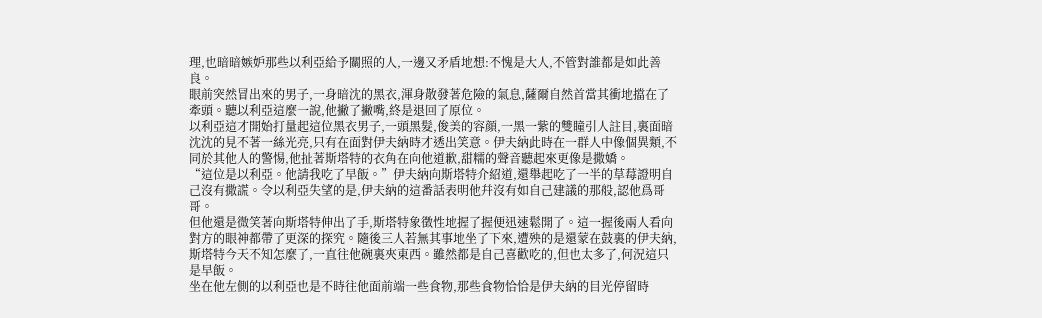理,也暗暗嫉妒那些以利亞給予關照的人,一邊又矛盾地想:不愧是大人,不管對誰都是如此善良。
眼前突然冒出來的男子,一身暗沈的黑衣,渾身散發著危險的氣息,薩爾自然首當其衝地擋在了牽頭。聽以利亞這麼一說,他撇了撇嘴,終是退回了原位。
以利亞這才開始打量起這位黑衣男子,一頭黑髮,俊美的容顔,一黑一紫的雙瞳引人註目,裏面暗沈沈的見不著一絲光亮,只有在面對伊夫納時才透出笑意。伊夫納此時在一群人中像個異類,不同於其他人的警惕,他扯著斯塔特的衣角在向他道歉,甜糯的聲音聽起來更像是撒嬌。
“這位是以利亞。他請我吃了早飯。”伊夫納向斯塔特介紹道,還舉起吃了一半的草莓證明自己沒有撒謊。令以利亞失望的是,伊夫納的這番話表明他幷沒有如自己建議的那般,認他爲哥哥。
但他還是微笑著向斯塔特伸出了手,斯塔特象徵性地握了握便迅速鬆開了。這一握後兩人看向對方的眼神都帶了更深的探究。隨後三人若無其事地坐了下來,遭殃的是還蒙在鼓裏的伊夫納,斯塔特今天不知怎麼了,一直往他碗裏夾東西。雖然都是自己喜歡吃的,但也太多了,何況這只是早飯。
坐在他左側的以利亞也是不時往他面前端一些食物,那些食物恰恰是伊夫納的目光停留時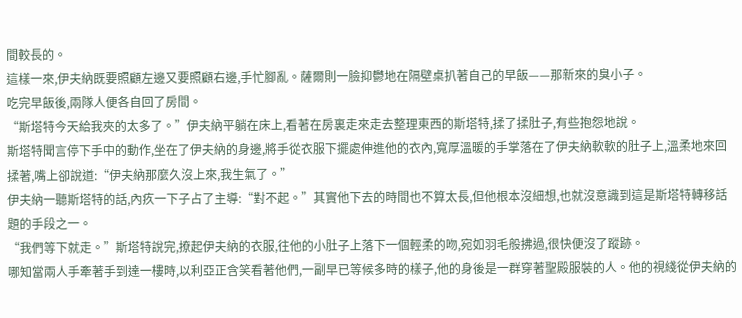間較長的。
這樣一來,伊夫納既要照顧左邊又要照顧右邊,手忙腳亂。薩爾則一臉抑鬱地在隔壁桌扒著自己的早飯——那新來的臭小子。
吃完早飯後,兩隊人便各自回了房間。
“斯塔特今天給我夾的太多了。”伊夫納平躺在床上,看著在房裏走來走去整理東西的斯塔特,揉了揉肚子,有些抱怨地說。
斯塔特聞言停下手中的動作,坐在了伊夫納的身邊,將手從衣服下擺處伸進他的衣內,寬厚溫暖的手掌落在了伊夫納軟軟的肚子上,溫柔地來回揉著,嘴上卻說道:“伊夫納那麼久沒上來,我生氣了。”
伊夫納一聽斯塔特的話,內疚一下子占了主導:“對不起。”其實他下去的時間也不算太長,但他根本沒細想,也就沒意識到這是斯塔特轉移話題的手段之一。
“我們等下就走。”斯塔特說完,撩起伊夫納的衣服,往他的小肚子上落下一個輕柔的吻,宛如羽毛般拂過,很快便沒了蹤跡。
哪知當兩人手牽著手到達一樓時,以利亞正含笑看著他們,一副早已等候多時的樣子,他的身後是一群穿著聖殿服裝的人。他的視綫從伊夫納的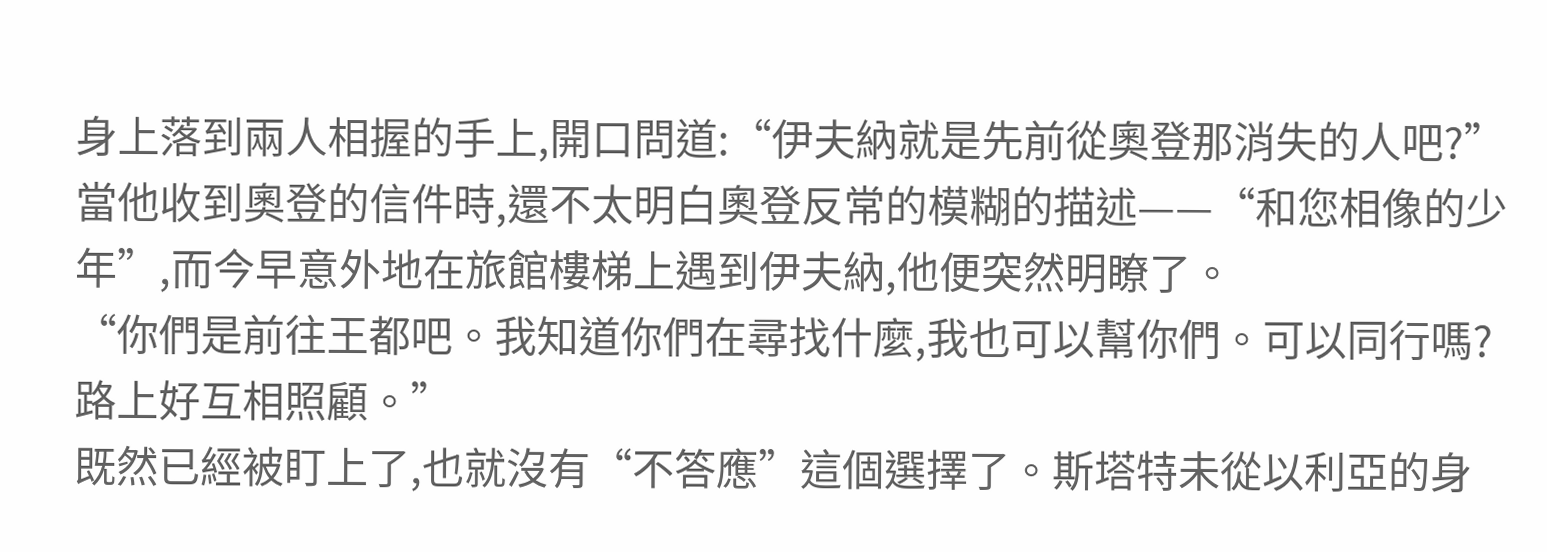身上落到兩人相握的手上,開口問道:“伊夫納就是先前從奧登那消失的人吧?”
當他收到奧登的信件時,還不太明白奧登反常的模糊的描述——“和您相像的少年”,而今早意外地在旅館樓梯上遇到伊夫納,他便突然明瞭了。
“你們是前往王都吧。我知道你們在尋找什麼,我也可以幫你們。可以同行嗎?路上好互相照顧。”
既然已經被盯上了,也就沒有“不答應”這個選擇了。斯塔特未從以利亞的身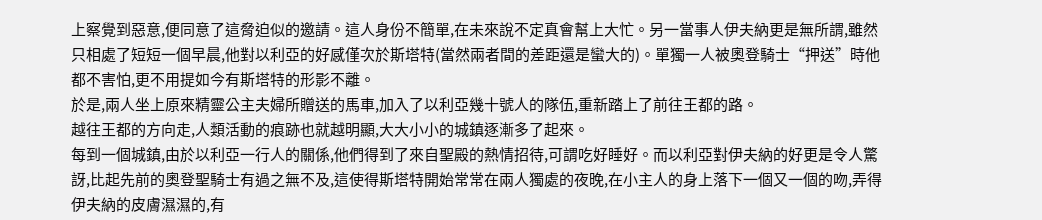上察覺到惡意,便同意了這脅迫似的邀請。這人身份不簡單,在未來說不定真會幫上大忙。另一當事人伊夫納更是無所謂,雖然只相處了短短一個早晨,他對以利亞的好感僅次於斯塔特(當然兩者間的差距還是蠻大的)。單獨一人被奧登騎士“押送”時他都不害怕,更不用提如今有斯塔特的形影不離。
於是,兩人坐上原來精靈公主夫婦所贈送的馬車,加入了以利亞幾十號人的隊伍,重新踏上了前往王都的路。
越往王都的方向走,人類活動的痕跡也就越明顯,大大小小的城鎮逐漸多了起來。
每到一個城鎮,由於以利亞一行人的關係,他們得到了來自聖殿的熱情招待,可謂吃好睡好。而以利亞對伊夫納的好更是令人驚訝,比起先前的奧登聖騎士有過之無不及,這使得斯塔特開始常常在兩人獨處的夜晚,在小主人的身上落下一個又一個的吻,弄得伊夫納的皮膚濕濕的,有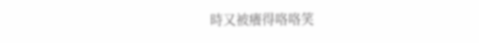時又被癢得咯咯笑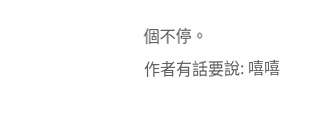個不停。
作者有話要說: 嘻嘻